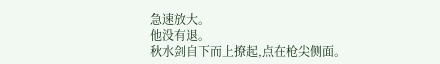急速放大。
他没有退。
秋水剑自下而上撩起,点在枪尖侧面。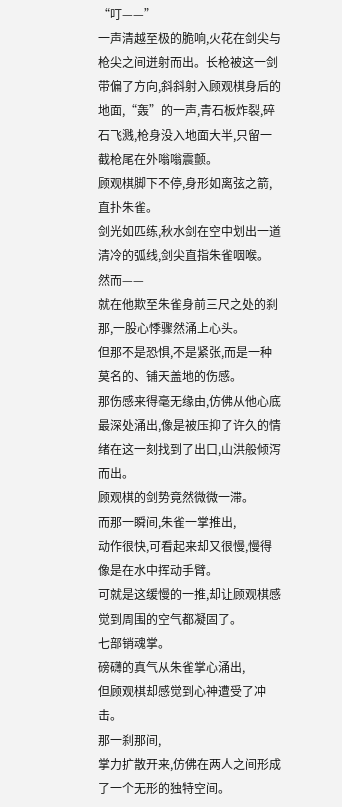“叮——”
一声清越至极的脆响,火花在剑尖与枪尖之间迸射而出。长枪被这一剑带偏了方向,斜斜射入顾观棋身后的地面,“轰”的一声,青石板炸裂,碎石飞溅,枪身没入地面大半,只留一截枪尾在外嗡嗡震颤。
顾观棋脚下不停,身形如离弦之箭,直扑朱雀。
剑光如匹练,秋水剑在空中划出一道清冷的弧线,剑尖直指朱雀咽喉。
然而——
就在他欺至朱雀身前三尺之处的刹那,一股心悸骤然涌上心头。
但那不是恐惧,不是紧张,而是一种莫名的、铺天盖地的伤感。
那伤感来得毫无缘由,仿佛从他心底最深处涌出,像是被压抑了许久的情绪在这一刻找到了出口,山洪般倾泻而出。
顾观棋的剑势竟然微微一滞。
而那一瞬间,朱雀一掌推出,
动作很快,可看起来却又很慢,慢得像是在水中挥动手臂。
可就是这缓慢的一推,却让顾观棋感觉到周围的空气都凝固了。
七部销魂掌。
磅礴的真气从朱雀掌心涌出,
但顾观棋却感觉到心神遭受了冲击。
那一刹那间,
掌力扩散开来,仿佛在两人之间形成了一个无形的独特空间。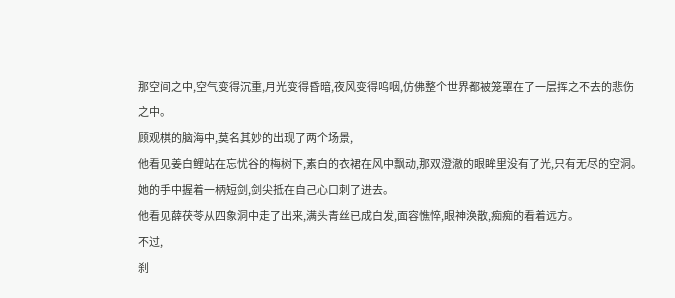那空间之中,空气变得沉重,月光变得昏暗,夜风变得呜咽,仿佛整个世界都被笼罩在了一层挥之不去的悲伤之中。
顾观棋的脑海中,莫名其妙的出现了两个场景,
他看见姜白鲤站在忘忧谷的梅树下,素白的衣裙在风中飘动,那双澄澈的眼眸里没有了光,只有无尽的空洞。她的手中握着一柄短剑,剑尖抵在自己心口刺了进去。
他看见薛茯苓从四象洞中走了出来,满头青丝已成白发,面容憔悴,眼神涣散,痴痴的看着远方。
不过,
刹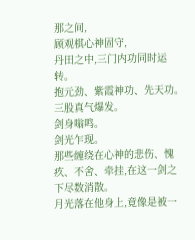那之间,
顾观棋心神固守,
丹田之中,三门内功同时运转。
抱元劲、紫霞神功、先天功。
三股真气爆发。
剑身嗡鸣。
剑光乍现。
那些缠绕在心神的悲伤、愧疚、不舍、牵挂,在这一剑之下尽数消散。
月光落在他身上,竟像是被一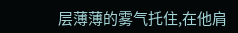层薄薄的雾气托住,在他肩